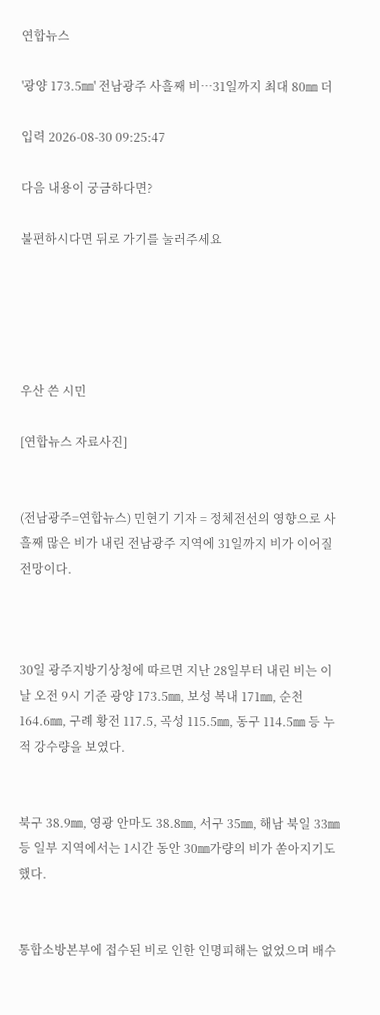연합뉴스

'광양 173.5㎜' 전남광주 사흘째 비…31일까지 최대 80㎜ 더

입력 2026-08-30 09:25:47

다음 내용이 궁금하다면?

불편하시다면 뒤로 가기를 눌러주세요





우산 쓴 시민

[연합뉴스 자료사진]


(전남광주=연합뉴스) 민현기 기자 = 정체전선의 영향으로 사흘째 많은 비가 내린 전남광주 지역에 31일까지 비가 이어질 전망이다.



30일 광주지방기상청에 따르면 지난 28일부터 내린 비는 이날 오전 9시 기준 광양 173.5㎜, 보성 복내 171㎜, 순천 164.6㎜, 구례 황전 117.5, 곡성 115.5㎜, 동구 114.5㎜ 등 누적 강수량을 보였다.


북구 38.9㎜, 영광 안마도 38.8㎜, 서구 35㎜, 해남 북일 33㎜ 등 일부 지역에서는 1시간 동안 30㎜가량의 비가 쏟아지기도 했다.


통합소방본부에 접수된 비로 인한 인명피해는 없었으며 배수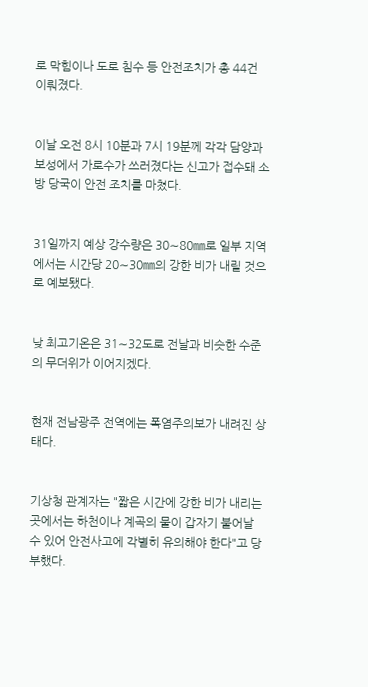로 막힘이나 도로 침수 등 안전조치가 총 44건 이뤄졌다.


이날 오전 8시 10분과 7시 19분께 각각 담양과 보성에서 가로수가 쓰러졌다는 신고가 접수돼 소방 당국이 안전 조치를 마쳤다.


31일까지 예상 강수량은 30∼80㎜로 일부 지역에서는 시간당 20∼30㎜의 강한 비가 내릴 것으로 예보됐다.


낮 최고기온은 31∼32도로 전날과 비슷한 수준의 무더위가 이어지겠다.


현재 전남광주 전역에는 폭염주의보가 내려진 상태다.


기상청 관계자는 "짧은 시간에 강한 비가 내리는 곳에서는 하천이나 계곡의 물이 갑자기 불어날 수 있어 안전사고에 각별히 유의해야 한다"고 당부했다.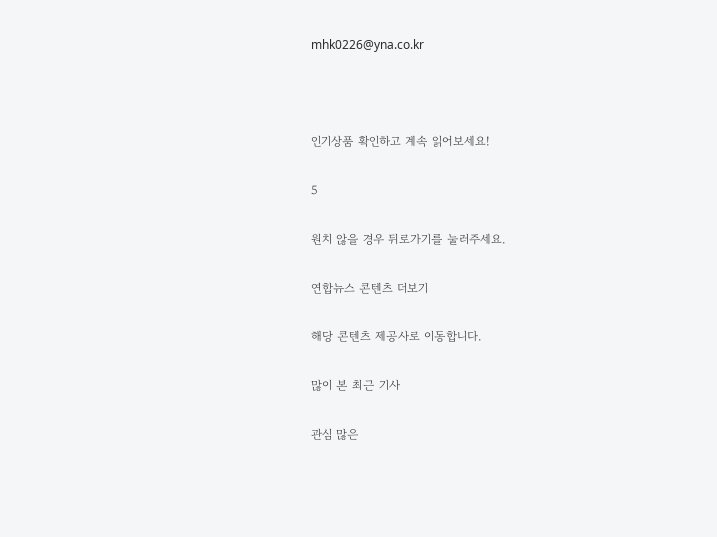mhk0226@yna.co.kr



인기상품 확인하고 계속 읽어보세요!

5

원치 않을 경우 뒤로가기를 눌러주세요.

연합뉴스 콘텐츠 더보기

해당 콘텐츠 제공사로 이동합니다.

많이 본 최근 기사

관심 많은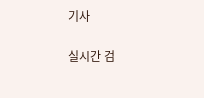기사

실시간 검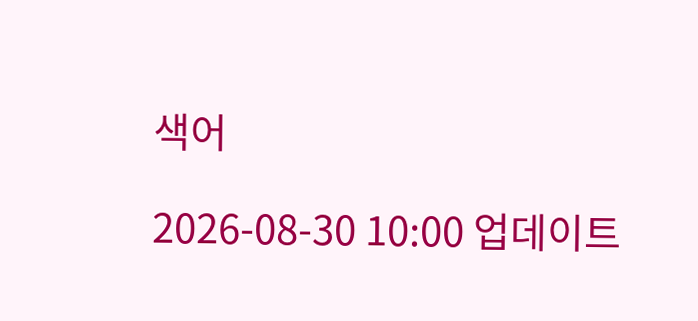색어

2026-08-30 10:00 업데이트